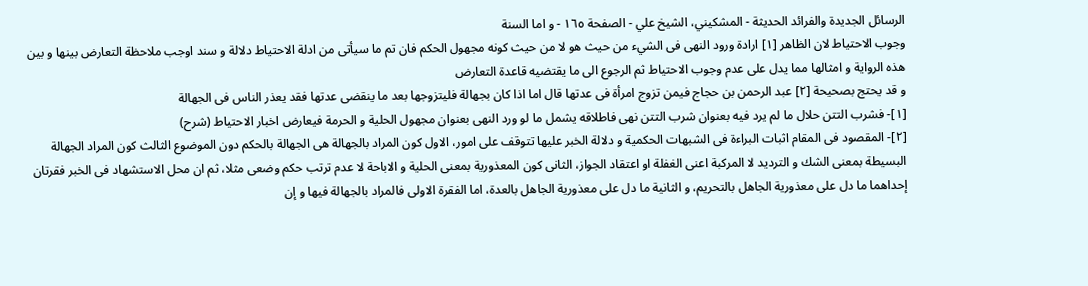الرسائل الجديدة والفرائد الحديثة - المشكيني، الشيخ علي - الصفحة ١٦٥ - و اما السنة
وجوب الاحتياط لان الظاهر [١] ارادة ورود النهى فى الشيء من حيث هو لا من حيث كونه مجهول الحكم فان تم ما سيأتى من ادلة الاحتياط دلالة و سند اوجب ملاحظة التعارض بينها و بين هذه الرواية و امثالها مما يدل على عدم وجوب الاحتياط ثم الرجوع الى ما يقتضيه قاعدة التعارض
و قد يحتج بصحيحة [٢] عبد الرحمن بن حجاج فيمن تزوج امرأة فى عدتها قال اما اذا كان بجهالة فليتزوجها بعد ما ينقضى عدتها فقد يعذر الناس فى الجهالة
[١]- فشرب التتن حلال ما لم يرد فيه بعنوان شرب التتن نهى فاطلاقه يشمل ما لو ورد النهى بعنوان مجهول الحلية و الحرمة فيعارض اخبار الاحتياط (شرح)
[٢]- المقصود فى المقام اثبات البراءة فى الشبهات الحكمية و دلالة الخبر عليها تتوقف على امور، الاول كون المراد بالجهالة هى الجهالة بالحكم دون الموضوع الثالث كون المراد الجهالة البسيطة بمعنى الشك و الترديد لا المركبة اعنى الغفلة او اعتقاد الجواز، الثانى كون المعذورية بمعنى الحلية و الاباحة لا عدم ترتب حكم وضعى مثلا، ثم ان محل الاستشهاد فى الخبر فقرتان إحداهما ما دل على معذورية الجاهل بالتحريم، و الثانية ما دل على معذورية الجاهل بالعدة، اما الفقرة الاولى فالمراد بالجهالة فيها و إن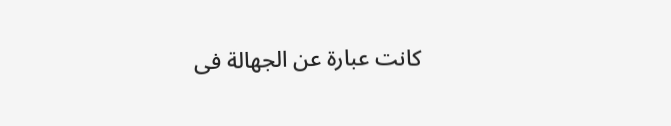كانت عبارة عن الجهالة فى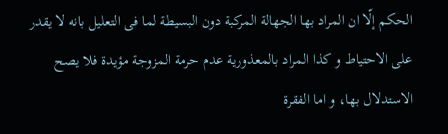الحكم إلّا ان المراد بها الجهالة المركبة دون البسيطة لما فى التعليل بانه لا يقدر على الاحتياط و كذا المراد بالمعذورية عدم حرمة المزوجة مؤيدة فلا يصح الاستدلال بها، و اما الفقرة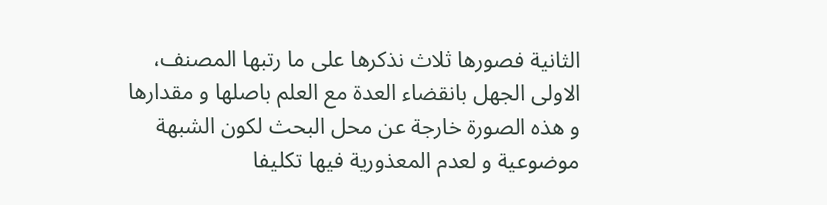الثانية فصورها ثلاث نذكرها على ما رتبها المصنف، الاولى الجهل بانقضاء العدة مع العلم باصلها و مقدارها و هذه الصورة خارجة عن محل البحث لكون الشبهة موضوعية و لعدم المعذورية فيها تكليفا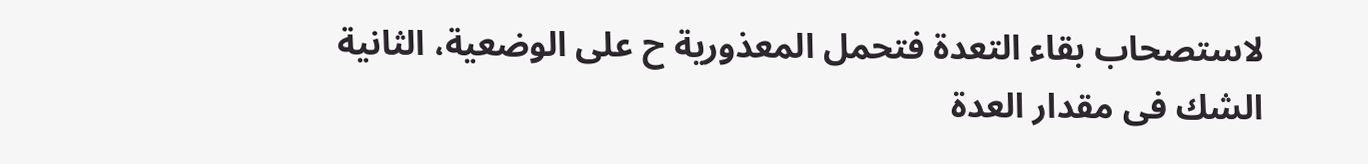لاستصحاب بقاء التعدة فتحمل المعذورية ح على الوضعية، الثانية الشك فى مقدار العدة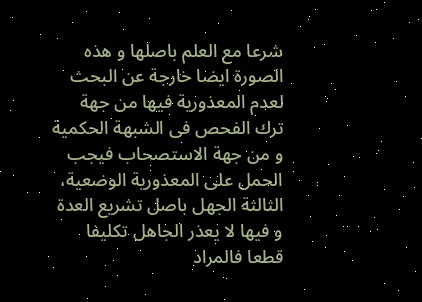شرعا مع العلم باصلها و هذه الصورة ايضا خارجة عن البحث لعدم المعذورية فيها من جهة ترك الفحص فى الشبهة الحكمية و من جهة الاستصحاب فيجب الحمل على المعذورية الوضعية، الثالثة الجهل باصل تشريع العدة و فيها لا يعذر الجاهل تكليفا قطعا فالمراد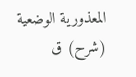المعذورية الوضعية (شرح) ق